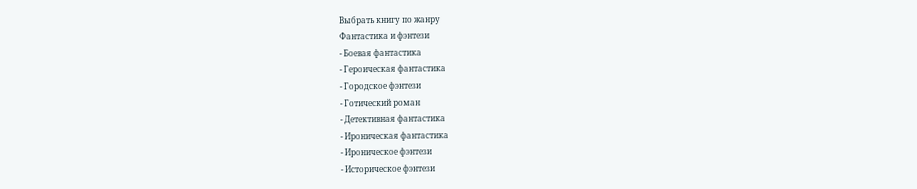Выбрать книгу по жанру
Фантастика и фэнтези
- Боевая фантастика
- Героическая фантастика
- Городское фэнтези
- Готический роман
- Детективная фантастика
- Ироническая фантастика
- Ироническое фэнтези
- Историческое фэнтези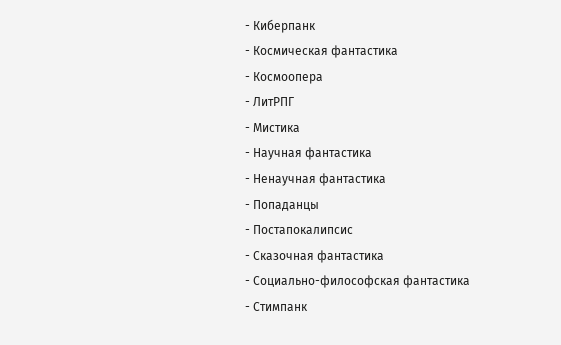- Киберпанк
- Космическая фантастика
- Космоопера
- ЛитРПГ
- Мистика
- Научная фантастика
- Ненаучная фантастика
- Попаданцы
- Постапокалипсис
- Сказочная фантастика
- Социально-философская фантастика
- Стимпанк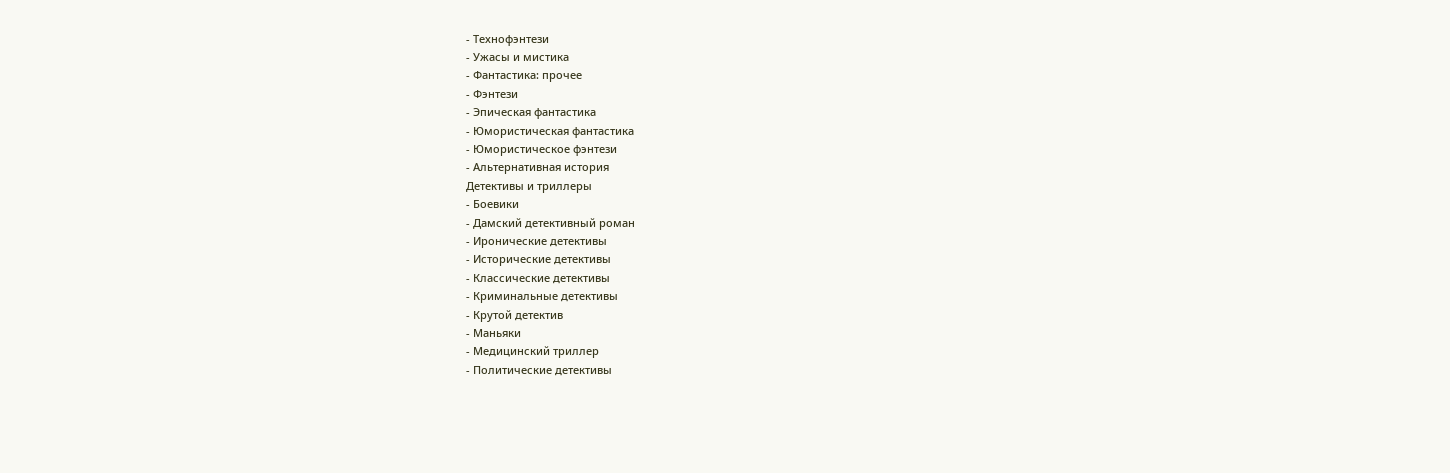- Технофэнтези
- Ужасы и мистика
- Фантастика: прочее
- Фэнтези
- Эпическая фантастика
- Юмористическая фантастика
- Юмористическое фэнтези
- Альтернативная история
Детективы и триллеры
- Боевики
- Дамский детективный роман
- Иронические детективы
- Исторические детективы
- Классические детективы
- Криминальные детективы
- Крутой детектив
- Маньяки
- Медицинский триллер
- Политические детективы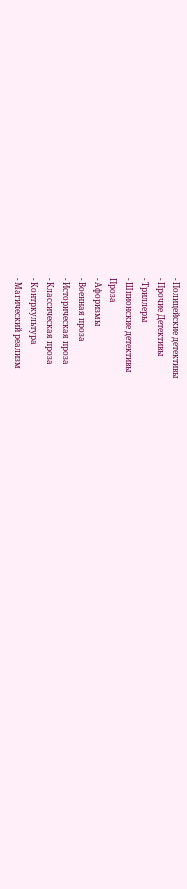- Полицейские детективы
- Прочие Детективы
- Триллеры
- Шпионские детективы
Проза
- Афоризмы
- Военная проза
- Историческая проза
- Классическая проза
- Контркультура
- Магический реализм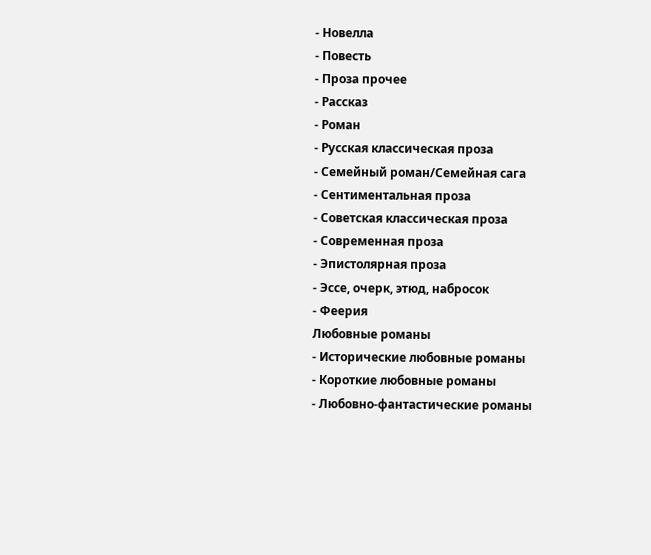- Новелла
- Повесть
- Проза прочее
- Рассказ
- Роман
- Русская классическая проза
- Семейный роман/Семейная сага
- Сентиментальная проза
- Советская классическая проза
- Современная проза
- Эпистолярная проза
- Эссе, очерк, этюд, набросок
- Феерия
Любовные романы
- Исторические любовные романы
- Короткие любовные романы
- Любовно-фантастические романы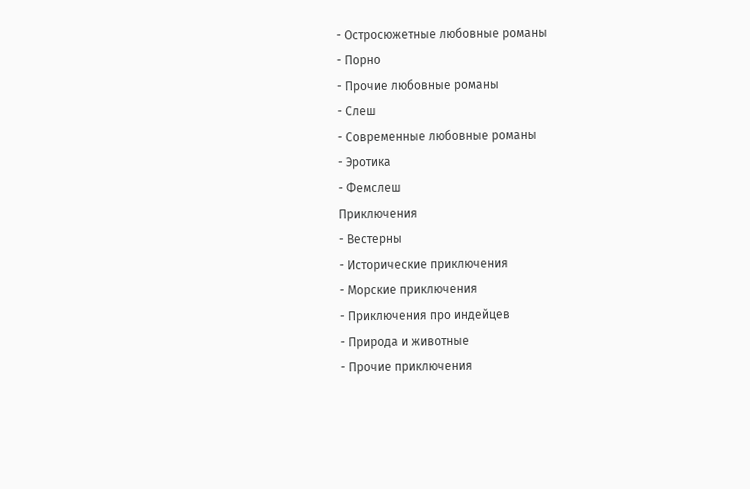- Остросюжетные любовные романы
- Порно
- Прочие любовные романы
- Слеш
- Современные любовные романы
- Эротика
- Фемслеш
Приключения
- Вестерны
- Исторические приключения
- Морские приключения
- Приключения про индейцев
- Природа и животные
- Прочие приключения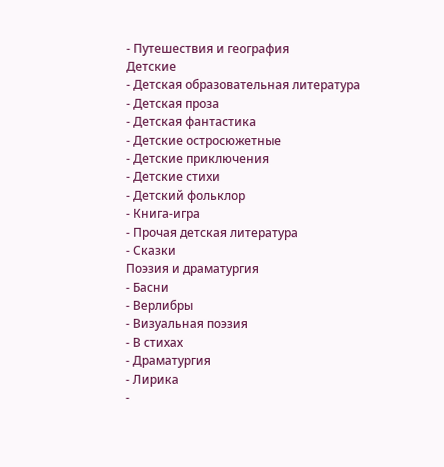- Путешествия и география
Детские
- Детская образовательная литература
- Детская проза
- Детская фантастика
- Детские остросюжетные
- Детские приключения
- Детские стихи
- Детский фольклор
- Книга-игра
- Прочая детская литература
- Сказки
Поэзия и драматургия
- Басни
- Верлибры
- Визуальная поэзия
- В стихах
- Драматургия
- Лирика
-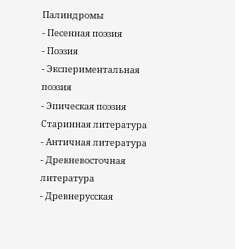Палиндромы
- Песенная поэзия
- Поэзия
- Экспериментальная поэзия
- Эпическая поэзия
Старинная литература
- Античная литература
- Древневосточная литература
- Древнерусская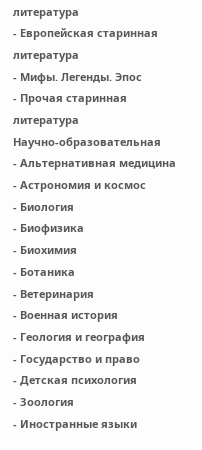литература
- Европейская старинная литература
- Мифы. Легенды. Эпос
- Прочая старинная литература
Научно-образовательная
- Альтернативная медицина
- Астрономия и космос
- Биология
- Биофизика
- Биохимия
- Ботаника
- Ветеринария
- Военная история
- Геология и география
- Государство и право
- Детская психология
- Зоология
- Иностранные языки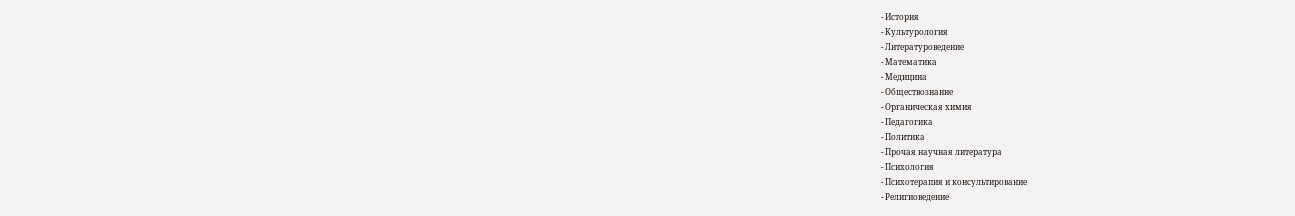- История
- Культурология
- Литературоведение
- Математика
- Медицина
- Обществознание
- Органическая химия
- Педагогика
- Политика
- Прочая научная литература
- Психология
- Психотерапия и консультирование
- Религиоведение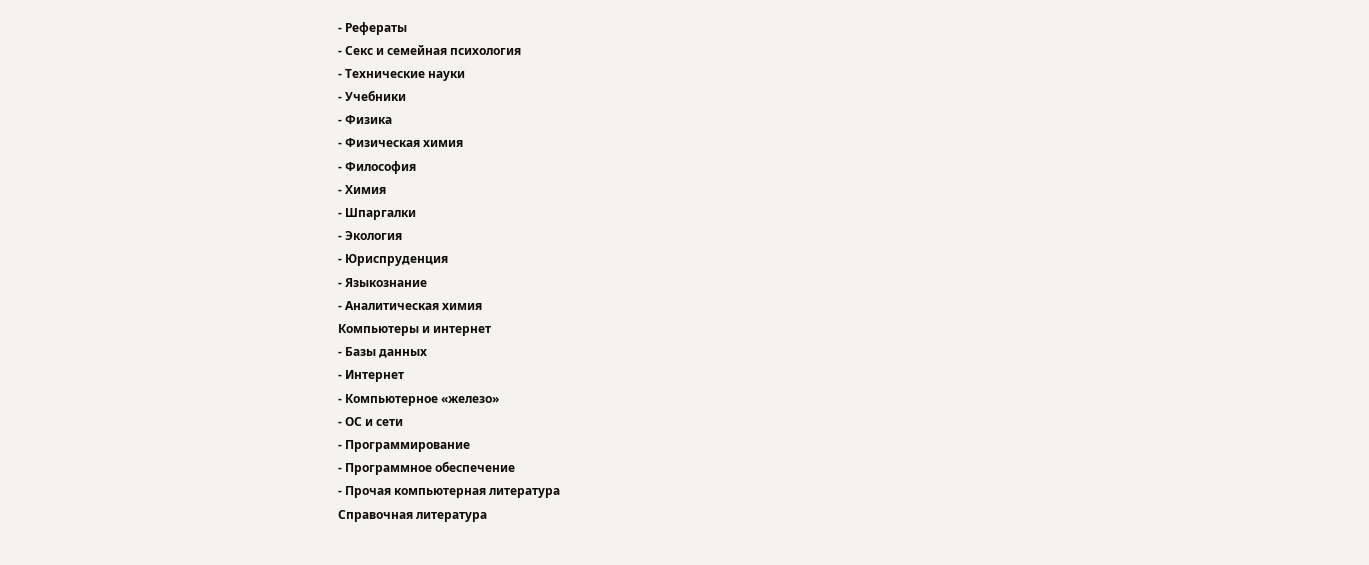- Рефераты
- Секс и семейная психология
- Технические науки
- Учебники
- Физика
- Физическая химия
- Философия
- Химия
- Шпаргалки
- Экология
- Юриспруденция
- Языкознание
- Аналитическая химия
Компьютеры и интернет
- Базы данных
- Интернет
- Компьютерное «железо»
- ОС и сети
- Программирование
- Программное обеспечение
- Прочая компьютерная литература
Справочная литература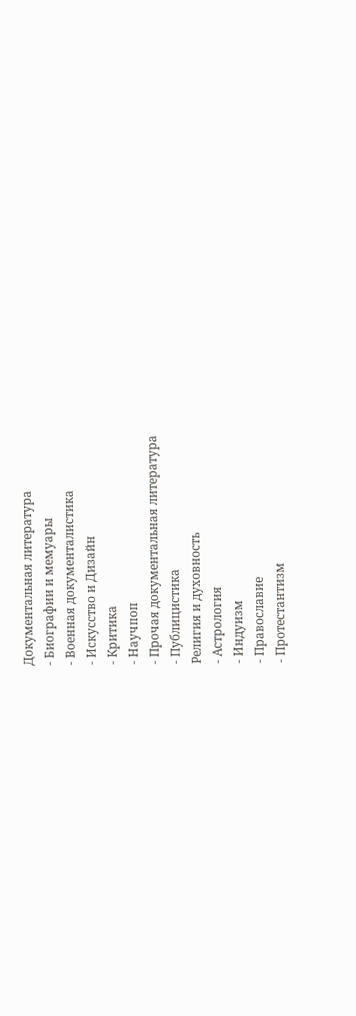Документальная литература
- Биографии и мемуары
- Военная документалистика
- Искусство и Дизайн
- Критика
- Научпоп
- Прочая документальная литература
- Публицистика
Религия и духовность
- Астрология
- Индуизм
- Православие
- Протестантизм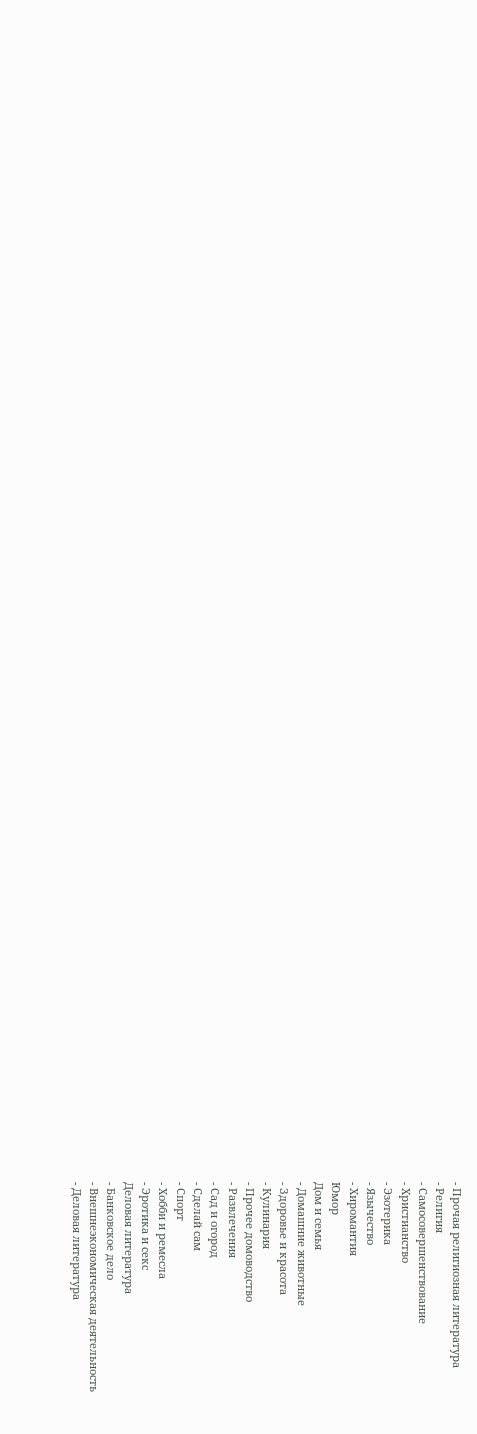- Прочая религиозная литература
- Религия
- Самосовершенствование
- Христианство
- Эзотерика
- Язычество
- Хиромантия
Юмор
Дом и семья
- Домашние животные
- Здоровье и красота
- Кулинария
- Прочее домоводство
- Развлечения
- Сад и огород
- Сделай сам
- Спорт
- Хобби и ремесла
- Эротика и секс
Деловая литература
- Банковское дело
- Внешнеэкономическая деятельность
- Деловая литература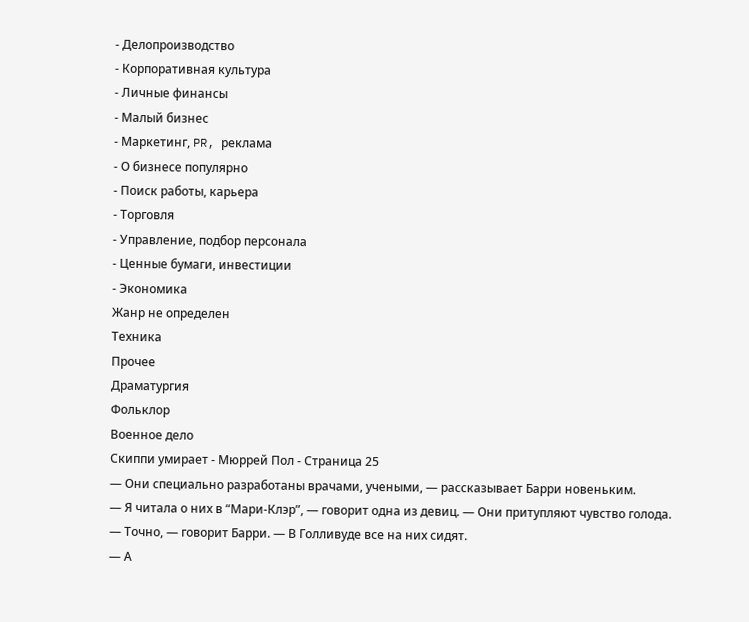- Делопроизводство
- Корпоративная культура
- Личные финансы
- Малый бизнес
- Маркетинг, PR, реклама
- О бизнесе популярно
- Поиск работы, карьера
- Торговля
- Управление, подбор персонала
- Ценные бумаги, инвестиции
- Экономика
Жанр не определен
Техника
Прочее
Драматургия
Фольклор
Военное дело
Скиппи умирает - Мюррей Пол - Страница 25
— Они специально разработаны врачами, учеными, — рассказывает Барри новеньким.
— Я читала о них в “Мари-Клэр”, — говорит одна из девиц. — Они притупляют чувство голода.
— Точно, — говорит Барри. — В Голливуде все на них сидят.
— А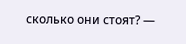сколько они стоят? —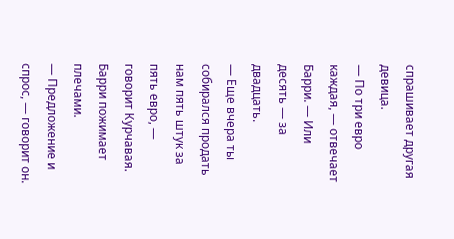спрашивает другая девица.
— По три евро каждая, — отвечает Барри. — Или десять — за двадцать.
— Еще вчера ты собирался продать нам пять штук за пять евро, — говорит Курчавая.
Барри пожимает плечами.
— Предложение и спрос, — говорит он.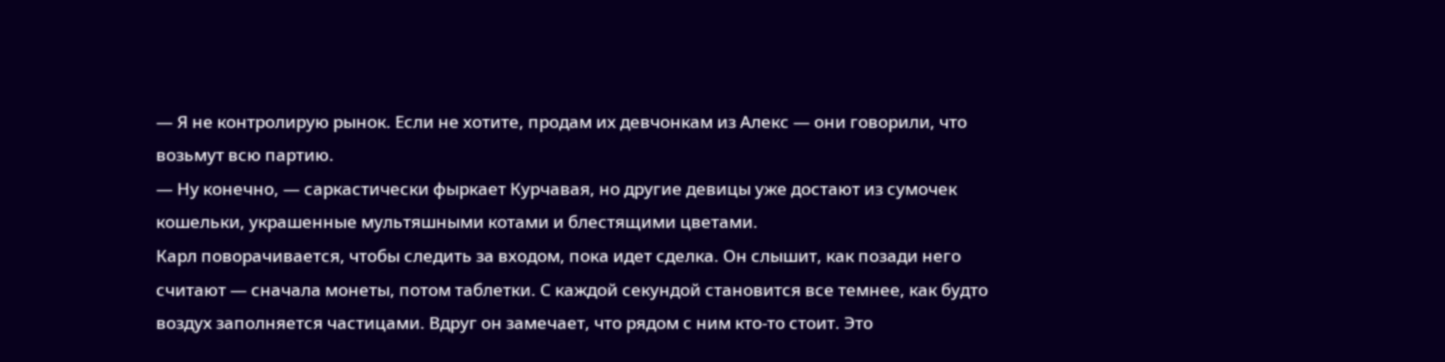— Я не контролирую рынок. Если не хотите, продам их девчонкам из Алекс — они говорили, что возьмут всю партию.
— Ну конечно, — саркастически фыркает Курчавая, но другие девицы уже достают из сумочек кошельки, украшенные мультяшными котами и блестящими цветами.
Карл поворачивается, чтобы следить за входом, пока идет сделка. Он слышит, как позади него считают — сначала монеты, потом таблетки. С каждой секундой становится все темнее, как будто воздух заполняется частицами. Вдруг он замечает, что рядом с ним кто-то стоит. Это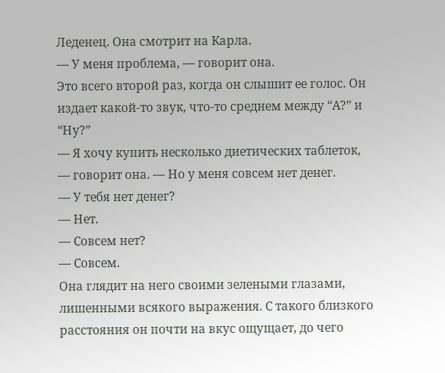Леденец. Она смотрит на Карла.
— У меня проблема, — говорит она.
Это всего второй раз, когда он слышит ее голос. Он издает какой-то звук, что-то среднем между “А?” и “Ну?”
— Я хочу купить несколько диетических таблеток, — говорит она. — Но у меня совсем нет денег.
— У тебя нет денег?
— Нет.
— Совсем нет?
— Совсем.
Она глядит на него своими зелеными глазами, лишенными всякого выражения. С такого близкого расстояния он почти на вкус ощущает, до чего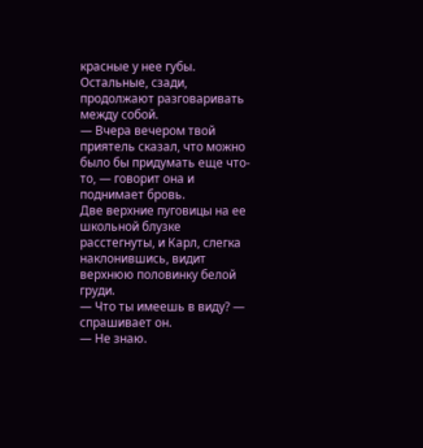красные у нее губы. Остальные, сзади, продолжают разговаривать между собой.
— Вчера вечером твой приятель сказал, что можно было бы придумать еще что-то, — говорит она и поднимает бровь.
Две верхние пуговицы на ее школьной блузке расстегнуты, и Карл, слегка наклонившись, видит верхнюю половинку белой груди.
— Что ты имеешь в виду? — спрашивает он.
— Не знаю.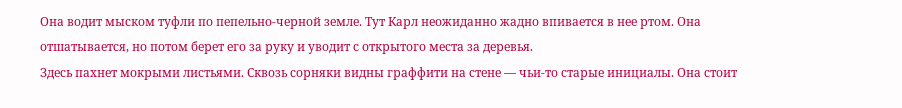Она водит мыском туфли по пепельно-черной земле. Тут Карл неожиданно жадно впивается в нее ртом. Она отшатывается, но потом берет его за руку и уводит с открытого места за деревья.
Здесь пахнет мокрыми листьями. Сквозь сорняки видны граффити на стене — чьи-то старые инициалы. Она стоит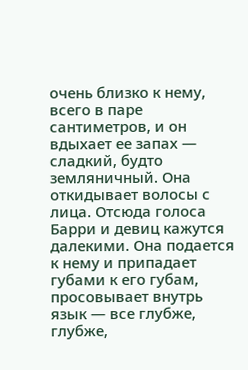очень близко к нему, всего в паре сантиметров, и он вдыхает ее запах — сладкий, будто земляничный. Она откидывает волосы с лица. Отсюда голоса Барри и девиц кажутся далекими. Она подается к нему и припадает губами к его губам, просовывает внутрь язык — все глубже, глубже,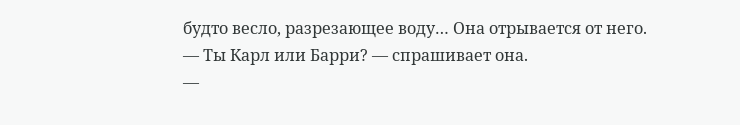будто весло, разрезающее воду… Она отрывается от него.
— Ты Карл или Барри? — спрашивает она.
—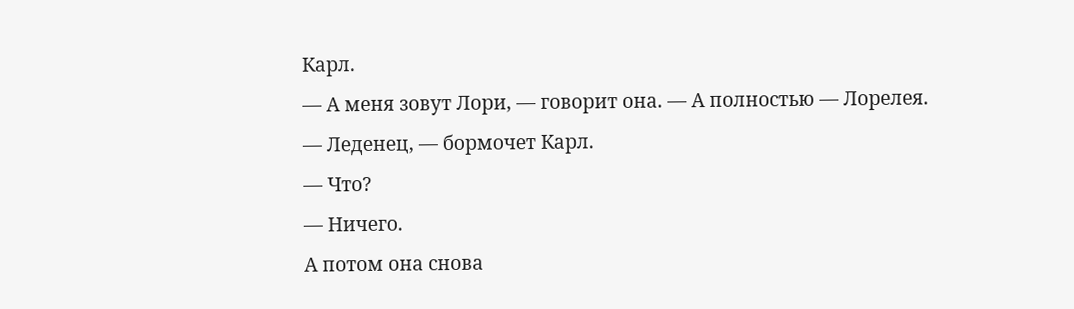Карл.
— А меня зовут Лори, — говорит она. — А полностью — Лорелея.
— Леденец, — бормочет Карл.
— Что?
— Ничего.
А потом она снова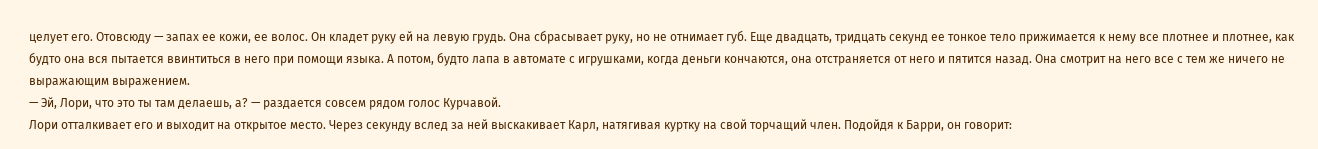целует его. Отовсюду — запах ее кожи, ее волос. Он кладет руку ей на левую грудь. Она сбрасывает руку, но не отнимает губ. Еще двадцать, тридцать секунд ее тонкое тело прижимается к нему все плотнее и плотнее, как будто она вся пытается ввинтиться в него при помощи языка. А потом, будто лапа в автомате с игрушками, когда деньги кончаются, она отстраняется от него и пятится назад. Она смотрит на него все с тем же ничего не выражающим выражением.
— Эй, Лори, что это ты там делаешь, а? — раздается совсем рядом голос Курчавой.
Лори отталкивает его и выходит на открытое место. Через секунду вслед за ней выскакивает Карл, натягивая куртку на свой торчащий член. Подойдя к Барри, он говорит: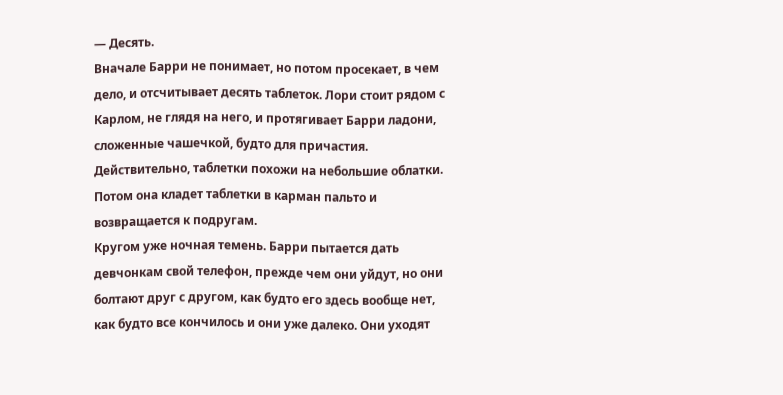— Десять.
Вначале Барри не понимает, но потом просекает, в чем дело, и отсчитывает десять таблеток. Лори стоит рядом с Карлом, не глядя на него, и протягивает Барри ладони, сложенные чашечкой, будто для причастия. Действительно, таблетки похожи на небольшие облатки. Потом она кладет таблетки в карман пальто и возвращается к подругам.
Кругом уже ночная темень. Барри пытается дать девчонкам свой телефон, прежде чем они уйдут, но они болтают друг с другом, как будто его здесь вообще нет, как будто все кончилось и они уже далеко. Они уходят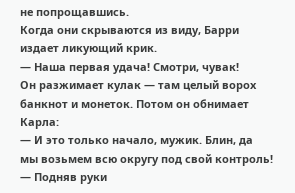не попрощавшись.
Когда они скрываются из виду, Барри издает ликующий крик.
— Наша первая удача! Смотри, чувак!
Он разжимает кулак — там целый ворох банкнот и монеток. Потом он обнимает Карла:
— И это только начало, мужик. Блин, да мы возьмем всю округу под свой контроль! — Подняв руки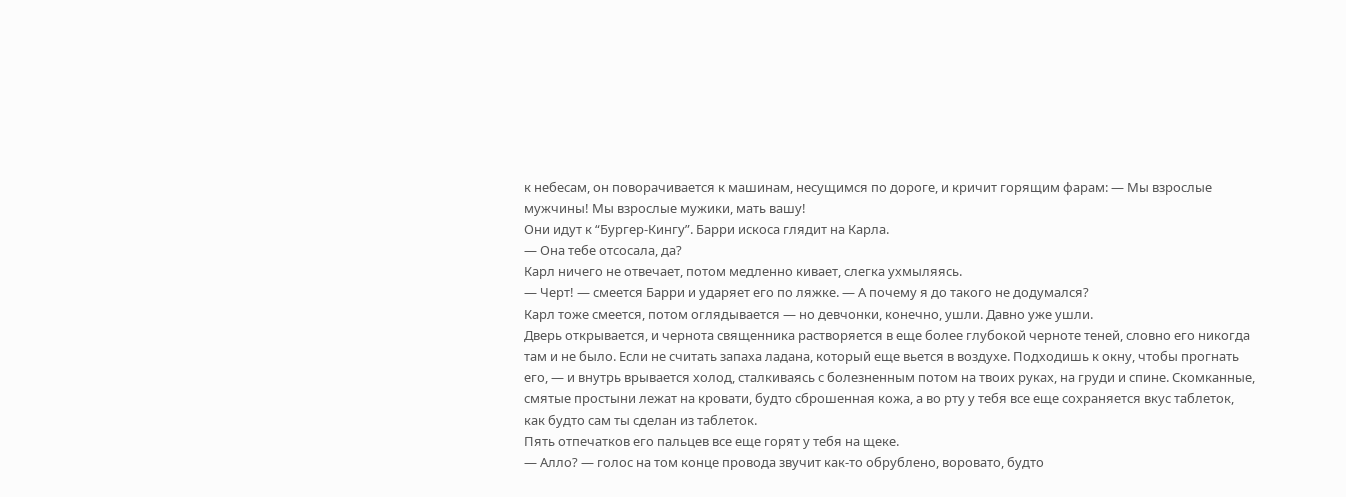к небесам, он поворачивается к машинам, несущимся по дороге, и кричит горящим фарам: — Мы взрослые мужчины! Мы взрослые мужики, мать вашу!
Они идут к “Бургер-Кингу”. Барри искоса глядит на Карла.
— Она тебе отсосала, да?
Карл ничего не отвечает, потом медленно кивает, слегка ухмыляясь.
— Черт! — смеется Барри и ударяет его по ляжке. — А почему я до такого не додумался?
Карл тоже смеется, потом оглядывается — но девчонки, конечно, ушли. Давно уже ушли.
Дверь открывается, и чернота священника растворяется в еще более глубокой черноте теней, словно его никогда там и не было. Если не считать запаха ладана, который еще вьется в воздухе. Подходишь к окну, чтобы прогнать его, — и внутрь врывается холод, сталкиваясь с болезненным потом на твоих руках, на груди и спине. Скомканные, смятые простыни лежат на кровати, будто сброшенная кожа, а во рту у тебя все еще сохраняется вкус таблеток, как будто сам ты сделан из таблеток.
Пять отпечатков его пальцев все еще горят у тебя на щеке.
— Алло? — голос на том конце провода звучит как-то обрублено, воровато, будто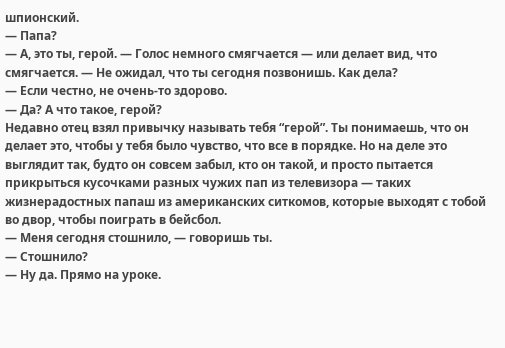шпионский.
— Папа?
— А, это ты, герой. — Голос немного смягчается — или делает вид, что смягчается. — Не ожидал, что ты сегодня позвонишь. Как дела?
— Если честно, не очень-то здорово.
— Да? А что такое, герой?
Недавно отец взял привычку называть тебя “герой”. Ты понимаешь, что он делает это, чтобы у тебя было чувство, что все в порядке. Но на деле это выглядит так, будто он совсем забыл, кто он такой, и просто пытается прикрыться кусочками разных чужих пап из телевизора — таких жизнерадостных папаш из американских ситкомов, которые выходят с тобой во двор, чтобы поиграть в бейсбол.
— Меня сегодня стошнило, — говоришь ты.
— Стошнило?
— Ну да. Прямо на уроке.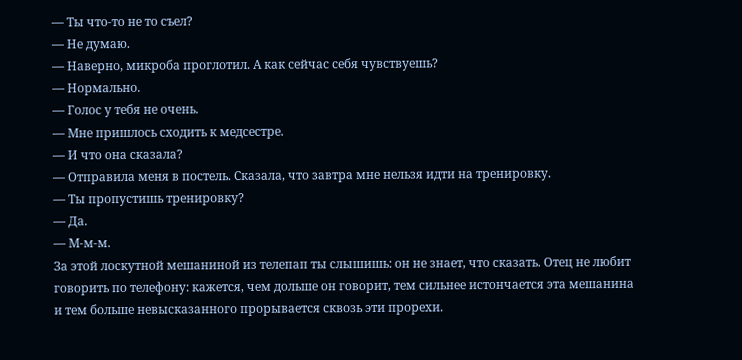— Ты что-то не то съел?
— Не думаю.
— Наверно, микроба проглотил. А как сейчас себя чувствуешь?
— Нормально.
— Голос у тебя не очень.
— Мне пришлось сходить к медсестре.
— И что она сказала?
— Отправила меня в постель. Сказала, что завтра мне нельзя идти на тренировку.
— Ты пропустишь тренировку?
— Да.
— М-м-м.
За этой лоскутной мешаниной из телепап ты слышишь: он не знает, что сказать. Отец не любит говорить по телефону: кажется, чем дольше он говорит, тем сильнее истончается эта мешанина и тем больше невысказанного прорывается сквозь эти прорехи.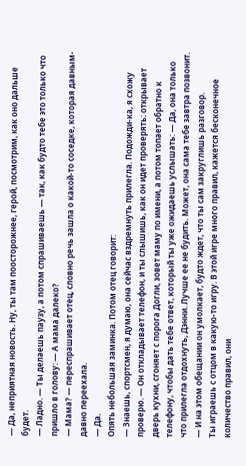— Да, неприятная новость. Ну, ты там поосторожнее, герой, посмотрим, как оно дальше будет.
— Ладно. — Ты делаешь паузу, а потом спрашиваешь — так, как будто тебе это только что пришло в голову: — А мама далеко?
— Мама? — переспрашивает отец, словно речь зашла о какой-то соседке, которая давным-давно переехала.
— Да.
Опять небольшая заминка. Потом отец говорит:
— Знаешь, спортсмен, я думаю, она сейчас вздремнуть прилегла. Подожди-ка, я схожу проверю. — Он откладывает телефон, и ты слышишь, как он идет проверять: открывает дверь кухни, сгоняет с порога Догли, зовет маму по имени, а потом топает обратно к телефону, чтобы дать тебе ответ, который ты уже ожидаешь услышать: — Да, она только что прилегла отдохнуть, Дэнни. Лучше ее не будить. Может, она сама тебе завтра позвонит. — И на этом обещании он умолкает, будто ждет, что ты сам закруглишь разговор.
Ты играешь с отцом в какую-то игру. В этой игре много правил, кажется бесконечное количество правил, они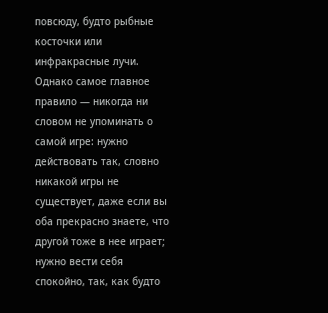повсюду, будто рыбные косточки или инфракрасные лучи. Однако самое главное правило — никогда ни словом не упоминать о самой игре: нужно действовать так, словно никакой игры не существует, даже если вы оба прекрасно знаете, что другой тоже в нее играет; нужно вести себя спокойно, так, как будто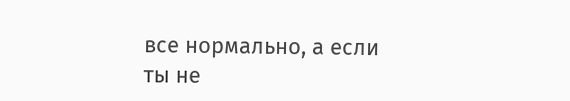все нормально, а если ты не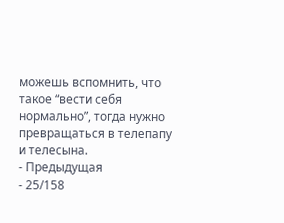можешь вспомнить, что такое “вести себя нормально”, тогда нужно превращаться в телепапу и телесына.
- Предыдущая
- 25/158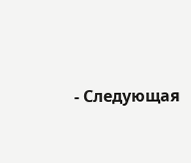- Следующая